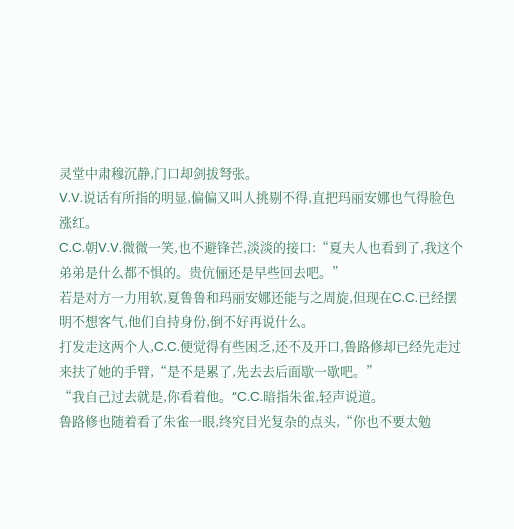灵堂中肃穆沉静,门口却剑拔弩张。
V.V.说话有所指的明显,偏偏又叫人挑剔不得,直把玛丽安娜也气得脸色涨红。
C.C.朝V.V.微微一笑,也不避锋芒,淡淡的接口:“夏夫人也看到了,我这个弟弟是什么都不惧的。贵伉俪还是早些回去吧。”
若是对方一力用软,夏鲁鲁和玛丽安娜还能与之周旋,但现在C.C.已经摆明不想客气,他们自持身份,倒不好再说什么。
打发走这两个人,C.C.便觉得有些困乏,还不及开口,鲁路修却已经先走过来扶了她的手臂,“是不是累了,先去去后面歇一歇吧。”
“我自己过去就是,你看着他。“C.C.暗指朱雀,轻声说道。
鲁路修也随着看了朱雀一眼,终究目光复杂的点头,“你也不要太勉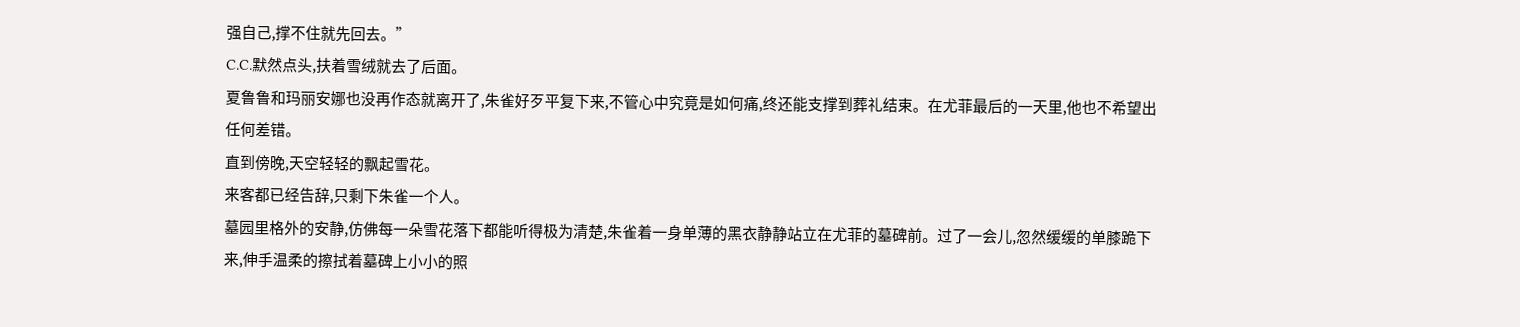强自己,撑不住就先回去。”
C.C.默然点头,扶着雪绒就去了后面。
夏鲁鲁和玛丽安娜也没再作态就离开了,朱雀好歹平复下来,不管心中究竟是如何痛,终还能支撑到葬礼结束。在尤菲最后的一天里,他也不希望出任何差错。
直到傍晚,天空轻轻的飘起雪花。
来客都已经告辞,只剩下朱雀一个人。
墓园里格外的安静,仿佛每一朵雪花落下都能听得极为清楚,朱雀着一身单薄的黑衣静静站立在尤菲的墓碑前。过了一会儿,忽然缓缓的单膝跪下来,伸手温柔的擦拭着墓碑上小小的照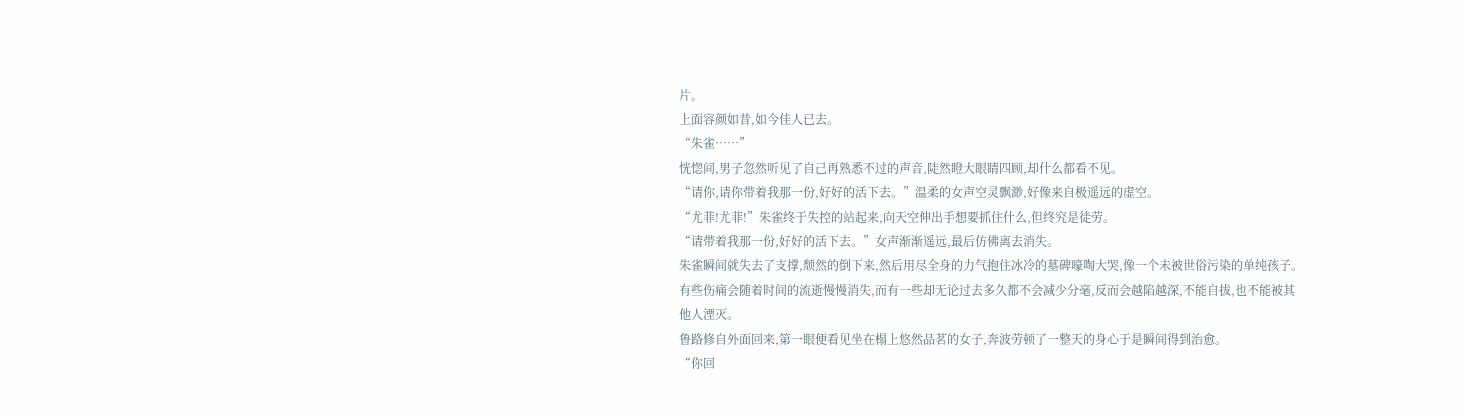片。
上面容颜如昔,如今佳人已去。
“朱雀……”
恍惚间,男子忽然听见了自己再熟悉不过的声音,陡然瞪大眼睛四顾,却什么都看不见。
“请你,请你带着我那一份,好好的活下去。”温柔的女声空灵飘渺,好像来自极遥远的虚空。
“尤菲!尤菲!”朱雀终于失控的站起来,向天空伸出手想要抓住什么,但终究是徒劳。
“请带着我那一份,好好的活下去。”女声渐渐遥远,最后仿佛离去消失。
朱雀瞬间就失去了支撑,颓然的倒下来,然后用尽全身的力气抱住冰冷的墓碑嚎啕大哭,像一个未被世俗污染的单纯孩子。
有些伤痛会随着时间的流逝慢慢消失,而有一些却无论过去多久都不会减少分毫,反而会越陷越深,不能自拔,也不能被其他人湮灭。
鲁路修自外面回来,第一眼便看见坐在榻上悠然品茗的女子,奔波劳顿了一整天的身心于是瞬间得到治愈。
“你回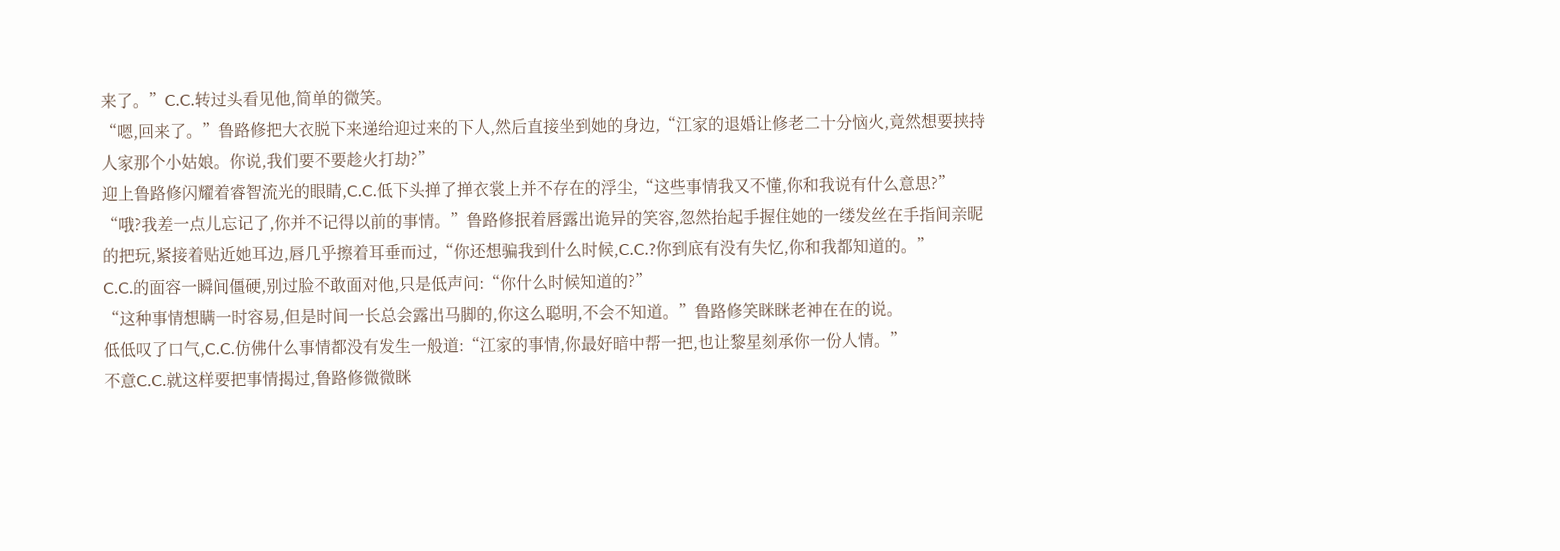来了。”C.C.转过头看见他,简单的微笑。
“嗯,回来了。”鲁路修把大衣脱下来递给迎过来的下人,然后直接坐到她的身边,“江家的退婚让修老二十分恼火,竟然想要挟持人家那个小姑娘。你说,我们要不要趁火打劫?”
迎上鲁路修闪耀着睿智流光的眼睛,C.C.低下头掸了掸衣裳上并不存在的浮尘,“这些事情我又不懂,你和我说有什么意思?”
“哦?我差一点儿忘记了,你并不记得以前的事情。”鲁路修抿着唇露出诡异的笑容,忽然抬起手握住她的一缕发丝在手指间亲昵的把玩,紧接着贴近她耳边,唇几乎擦着耳垂而过,“你还想骗我到什么时候,C.C.?你到底有没有失忆,你和我都知道的。”
C.C.的面容一瞬间僵硬,别过脸不敢面对他,只是低声问:“你什么时候知道的?”
“这种事情想瞒一时容易,但是时间一长总会露出马脚的,你这么聪明,不会不知道。”鲁路修笑眯眯老神在在的说。
低低叹了口气,C.C.仿佛什么事情都没有发生一般道:“江家的事情,你最好暗中帮一把,也让黎星刻承你一份人情。”
不意C.C.就这样要把事情揭过,鲁路修微微眯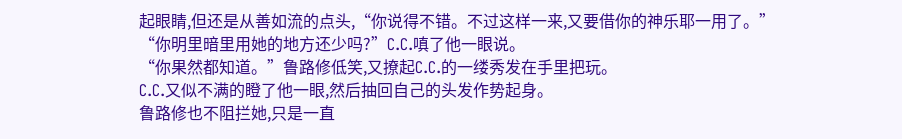起眼睛,但还是从善如流的点头,“你说得不错。不过这样一来,又要借你的神乐耶一用了。”
“你明里暗里用她的地方还少吗?”C.C.嗔了他一眼说。
“你果然都知道。”鲁路修低笑,又撩起C.C.的一缕秀发在手里把玩。
C.C.又似不满的瞪了他一眼,然后抽回自己的头发作势起身。
鲁路修也不阻拦她,只是一直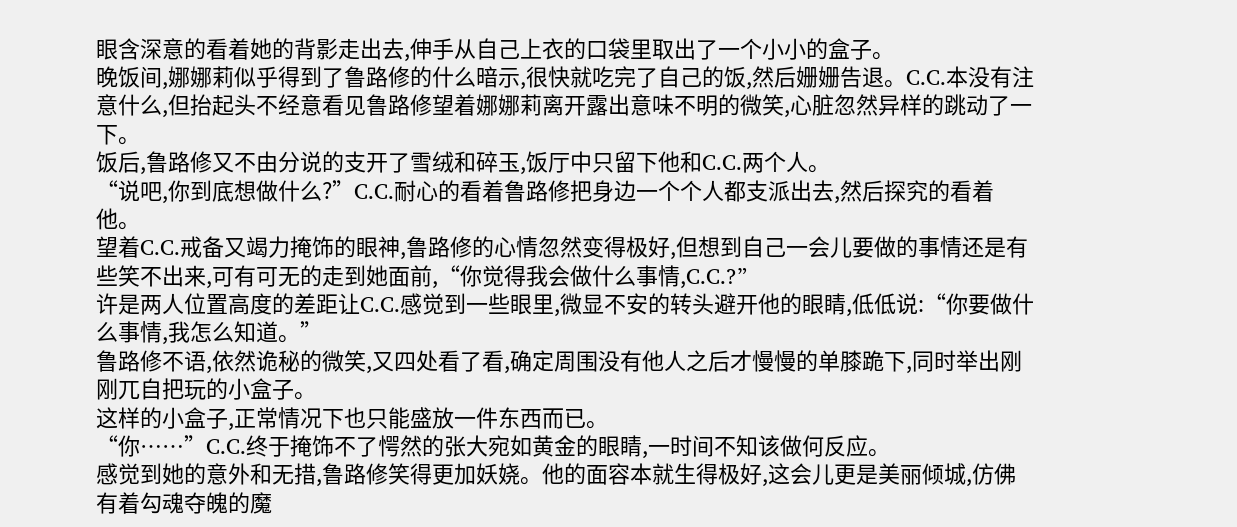眼含深意的看着她的背影走出去,伸手从自己上衣的口袋里取出了一个小小的盒子。
晚饭间,娜娜莉似乎得到了鲁路修的什么暗示,很快就吃完了自己的饭,然后姗姗告退。C.C.本没有注意什么,但抬起头不经意看见鲁路修望着娜娜莉离开露出意味不明的微笑,心脏忽然异样的跳动了一下。
饭后,鲁路修又不由分说的支开了雪绒和碎玉,饭厅中只留下他和C.C.两个人。
“说吧,你到底想做什么?”C.C.耐心的看着鲁路修把身边一个个人都支派出去,然后探究的看着他。
望着C.C.戒备又竭力掩饰的眼神,鲁路修的心情忽然变得极好,但想到自己一会儿要做的事情还是有些笑不出来,可有可无的走到她面前,“你觉得我会做什么事情,C.C.?”
许是两人位置高度的差距让C.C.感觉到一些眼里,微显不安的转头避开他的眼睛,低低说:“你要做什么事情,我怎么知道。”
鲁路修不语,依然诡秘的微笑,又四处看了看,确定周围没有他人之后才慢慢的单膝跪下,同时举出刚刚兀自把玩的小盒子。
这样的小盒子,正常情况下也只能盛放一件东西而已。
“你……”C.C.终于掩饰不了愕然的张大宛如黄金的眼睛,一时间不知该做何反应。
感觉到她的意外和无措,鲁路修笑得更加妖娆。他的面容本就生得极好,这会儿更是美丽倾城,仿佛有着勾魂夺魄的魔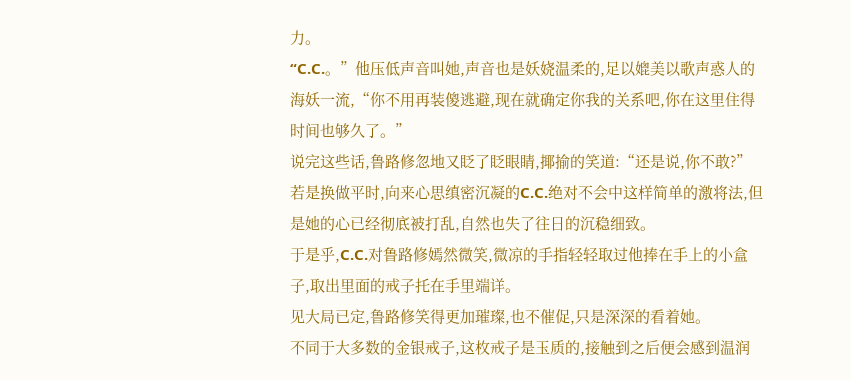力。
“C.C.。”他压低声音叫她,声音也是妖娆温柔的,足以媲美以歌声惑人的海妖一流,“你不用再装傻逃避,现在就确定你我的关系吧,你在这里住得时间也够久了。”
说完这些话,鲁路修忽地又眨了眨眼睛,揶揄的笑道:“还是说,你不敢?”
若是换做平时,向来心思缜密沉凝的C.C.绝对不会中这样简单的激将法,但是她的心已经彻底被打乱,自然也失了往日的沉稳细致。
于是乎,C.C.对鲁路修嫣然微笑,微凉的手指轻轻取过他捧在手上的小盒子,取出里面的戒子托在手里端详。
见大局已定,鲁路修笑得更加璀璨,也不催促,只是深深的看着她。
不同于大多数的金银戒子,这枚戒子是玉质的,接触到之后便会感到温润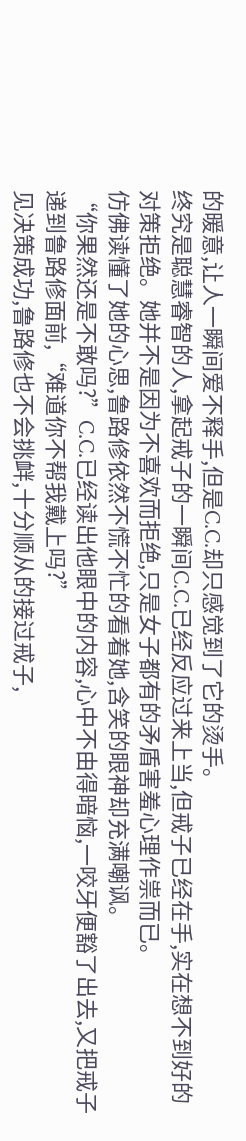的暖意,让人一瞬间爱不释手,但是C.C.却只感觉到了它的烫手。
终究是聪慧睿智的人,拿起戒子的一瞬间C.C.已经反应过来上当,但戒子已经在手,实在想不到好的对策拒绝。她并不是因为不喜欢而拒绝,只是女子都有的矛盾害羞心理作祟而已。
仿佛读懂了她的心思,鲁路修依然不慌不忙的看着她,含笑的眼神却充满嘲讽。
“你果然还是不敢吗?”C.C.已经读出他眼中的内容,心中不由得暗恼,一咬牙便豁了出去,又把戒子递到鲁路修面前,“难道你不帮我戴上吗?”
见决策成功,鲁路修也不会挑衅,十分顺从的接过戒子,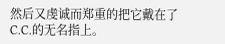然后又虔诚而郑重的把它戴在了C.C.的无名指上。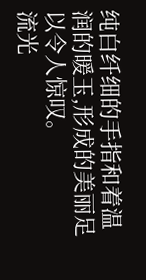纯白纤细的手指和着温润的暖玉,形成的美丽足以令人惊叹。
流光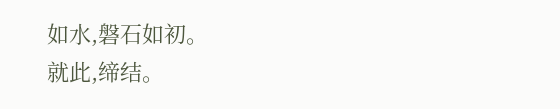如水,磐石如初。
就此,缔结。